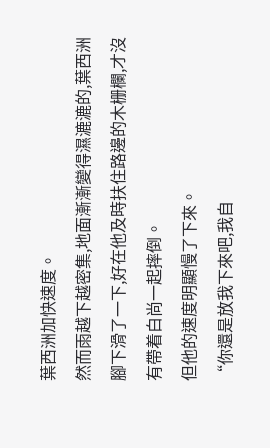葉西洲加快速度。
然而雨越下越密集,地面漸漸變得濕漉漉的,葉西洲腳下滑了一下,好在他及時扶住路邊的木栅欄,才沒有帶着白尚一起摔倒。
但他的速度明顯慢了下來。
“你還是放我下來吧,我自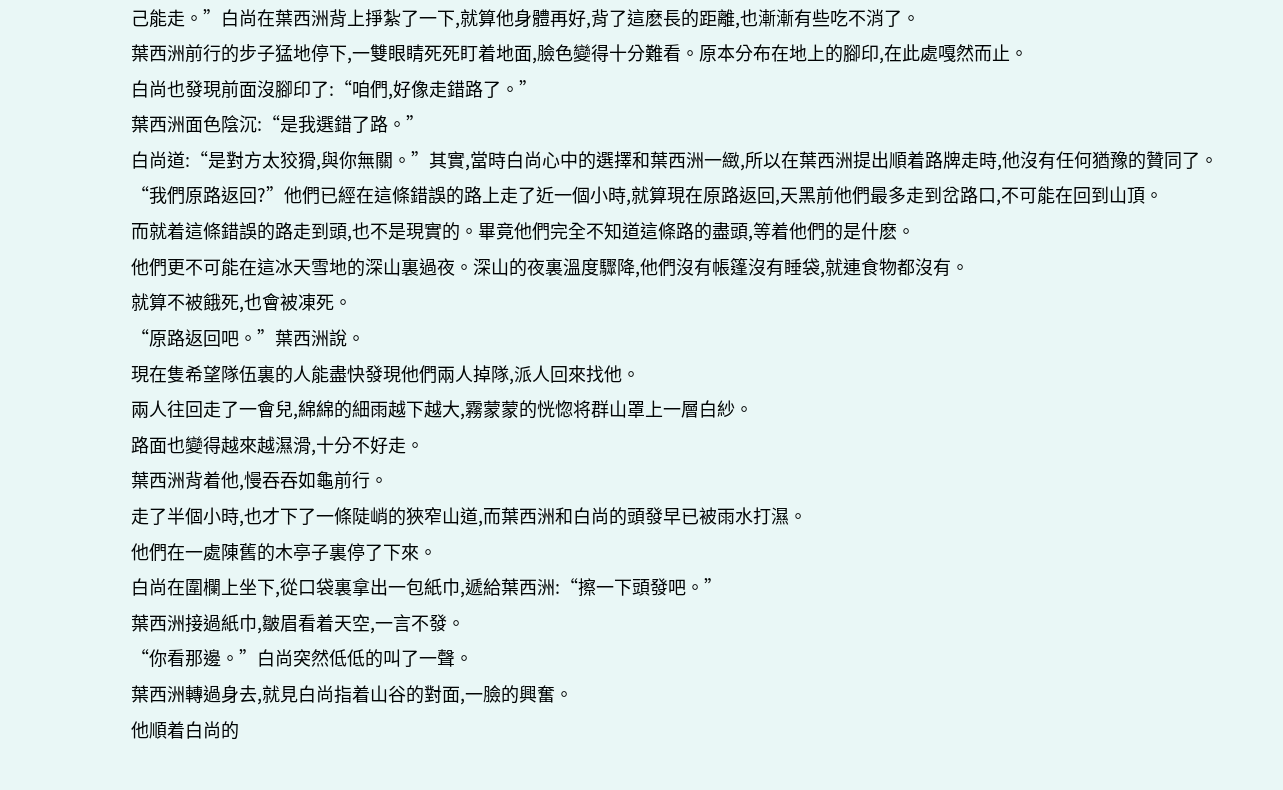己能走。”白尚在葉西洲背上掙紮了一下,就算他身體再好,背了這麽長的距離,也漸漸有些吃不消了。
葉西洲前行的步子猛地停下,一雙眼睛死死盯着地面,臉色變得十分難看。原本分布在地上的腳印,在此處嘎然而止。
白尚也發現前面沒腳印了:“咱們,好像走錯路了。”
葉西洲面色陰沉:“是我選錯了路。”
白尚道:“是對方太狡猾,與你無關。”其實,當時白尚心中的選擇和葉西洲一緻,所以在葉西洲提出順着路牌走時,他沒有任何猶豫的贊同了。
“我們原路返回?”他們已經在這條錯誤的路上走了近一個小時,就算現在原路返回,天黑前他們最多走到岔路口,不可能在回到山頂。
而就着這條錯誤的路走到頭,也不是現實的。畢竟他們完全不知道這條路的盡頭,等着他們的是什麽。
他們更不可能在這冰天雪地的深山裏過夜。深山的夜裏溫度驟降,他們沒有帳篷沒有睡袋,就連食物都沒有。
就算不被餓死,也會被凍死。
“原路返回吧。”葉西洲說。
現在隻希望隊伍裏的人能盡快發現他們兩人掉隊,派人回來找他。
兩人往回走了一會兒,綿綿的細雨越下越大,霧蒙蒙的恍惚将群山罩上一層白紗。
路面也變得越來越濕滑,十分不好走。
葉西洲背着他,慢吞吞如龜前行。
走了半個小時,也才下了一條陡峭的狹窄山道,而葉西洲和白尚的頭發早已被雨水打濕。
他們在一處陳舊的木亭子裏停了下來。
白尚在圍欄上坐下,從口袋裏拿出一包紙巾,遞給葉西洲:“擦一下頭發吧。”
葉西洲接過紙巾,皺眉看着天空,一言不發。
“你看那邊。”白尚突然低低的叫了一聲。
葉西洲轉過身去,就見白尚指着山谷的對面,一臉的興奮。
他順着白尚的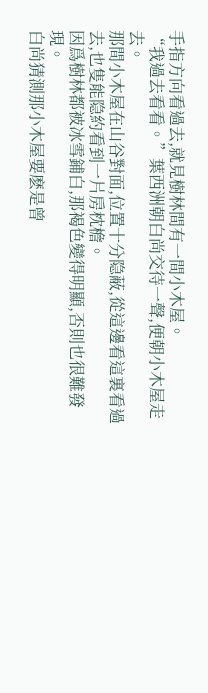手指方向看過去,就見樹林間有一間小木屋。
“我過去看看。”葉西洲朝白尚交待一聲,便朝小木屋走去。
那間小木屋在山谷對面,位置十分隐蔽,從這邊看這裏看過去,也隻能隐約看到一片房枕檐。
因爲樹林都被冰雪鋪白,那褐色變得明顯,否則也很難發現。
白尚猜測那小木屋要麽是曾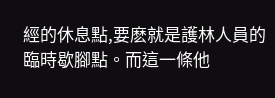經的休息點,要麽就是護林人員的臨時歇腳點。而這一條他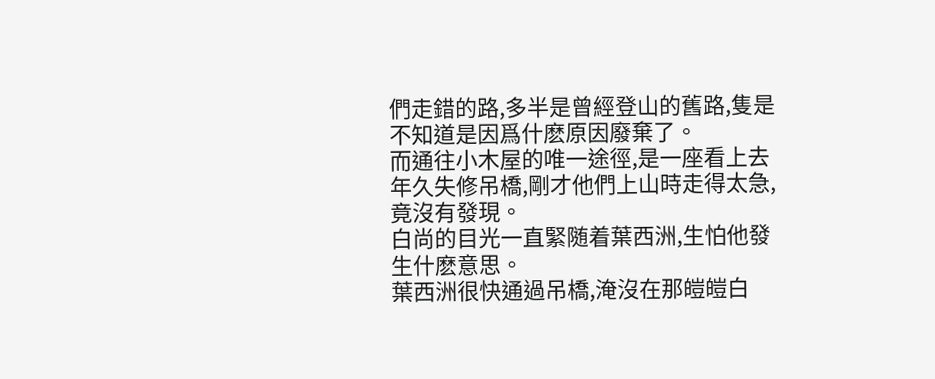們走錯的路,多半是曾經登山的舊路,隻是不知道是因爲什麽原因廢棄了。
而通往小木屋的唯一途徑,是一座看上去年久失修吊橋,剛才他們上山時走得太急,竟沒有發現。
白尚的目光一直緊随着葉西洲,生怕他發生什麽意思。
葉西洲很快通過吊橋,淹沒在那皚皚白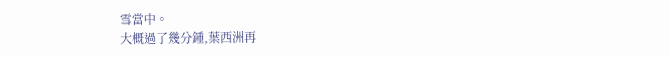雪當中。
大概過了幾分鍾,葉西洲再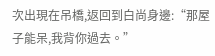次出現在吊橋,返回到白尚身邊:“那屋子能呆,我背你過去。”